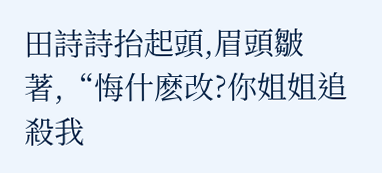田詩詩抬起頭,眉頭皺著,“悔什麽改?你姐姐追殺我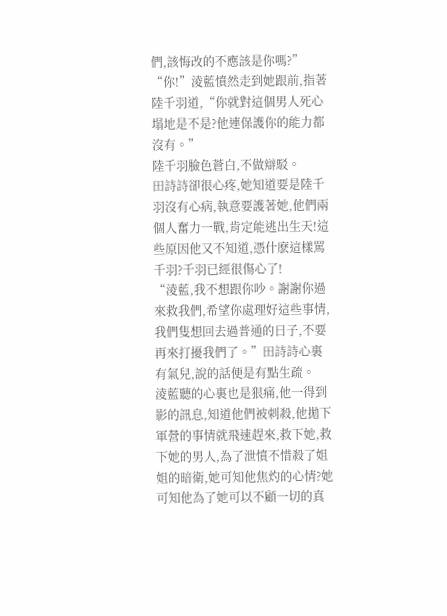們,該悔改的不應該是你嗎?”
“你!”淩藍憤然走到她跟前,指著陸千羽道,“你就對這個男人死心塌地是不是?他連保護你的能力都沒有。”
陸千羽臉色蒼白,不做辯駁。
田詩詩卻很心疼,她知道要是陸千羽沒有心病,執意要護著她,他們兩個人奮力一戰,肯定能逃出生天!這些原因他又不知道,憑什麽這樣罵千羽?千羽已經很傷心了!
“淩藍,我不想跟你吵。謝謝你過來救我們,希望你處理好這些事情,我們隻想回去過普通的日子,不要再來打擾我們了。”田詩詩心裏有氣兒,說的話便是有點生疏。
淩藍聽的心裏也是狠痛,他一得到影的訊息,知道他們被刺殺,他拋下軍營的事情就飛速趕來,救下她,救下她的男人,為了泄憤不惜殺了姐姐的暗衛,她可知他焦灼的心情?她可知他為了她可以不顧一切的真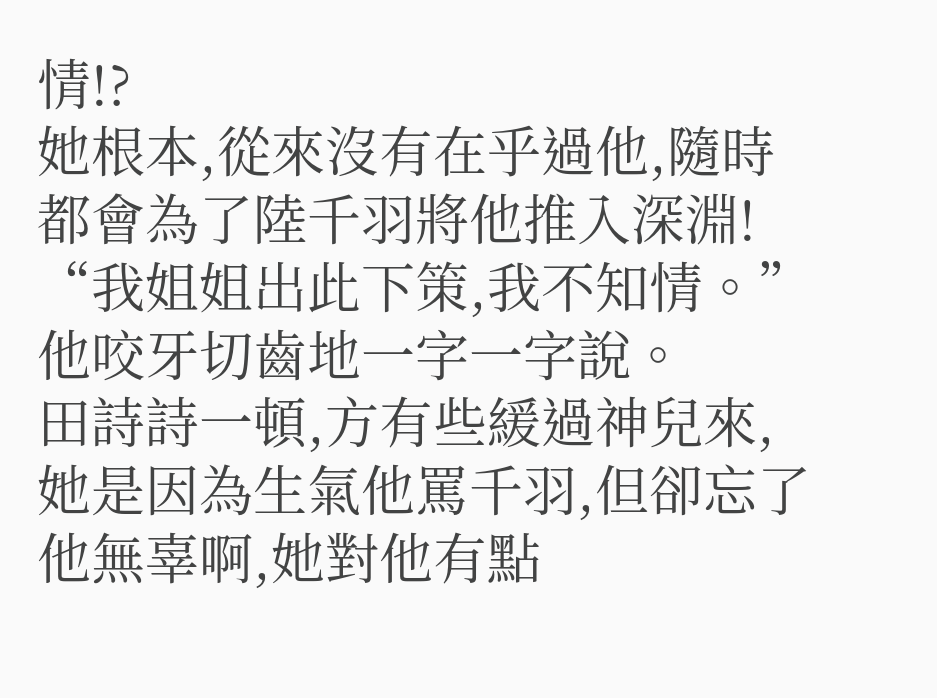情!?
她根本,從來沒有在乎過他,隨時都會為了陸千羽將他推入深淵!
“我姐姐出此下策,我不知情。”他咬牙切齒地一字一字說。
田詩詩一頓,方有些緩過神兒來,她是因為生氣他罵千羽,但卻忘了他無辜啊,她對他有點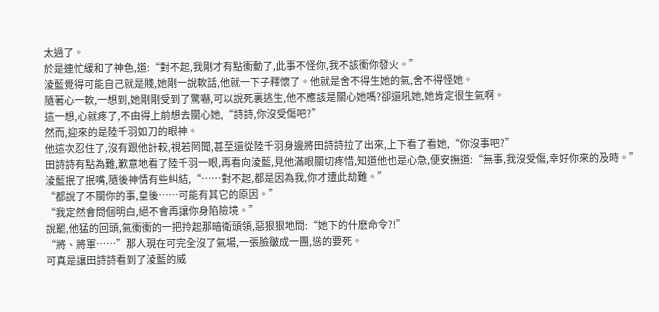太過了。
於是連忙緩和了神色,道:“對不起,我剛才有點衝動了,此事不怪你,我不該衝你發火。”
淩藍覺得可能自己就是賤,她剛一說軟話,他就一下子釋懷了。他就是舍不得生她的氣,舍不得怪她。
隨著心一軟,一想到,她剛剛受到了驚嚇,可以說死裏逃生,他不應該是關心她嗎?卻還吼她,她肯定很生氣啊。
這一想,心就疼了,不由得上前想去關心她,“詩詩,你沒受傷吧?”
然而,迎來的是陸千羽如刀的眼神。
他這次忍住了,沒有跟他計較,視若罔聞,甚至還從陸千羽身邊將田詩詩拉了出來,上下看了看她,“你沒事吧?”
田詩詩有點為難,歉意地看了陸千羽一眼,再看向淩藍,見他滿眼關切疼惜,知道他也是心急,便安撫道:“無事,我沒受傷,幸好你來的及時。”
淩藍抿了抿嘴,隨後神情有些糾結,“……對不起,都是因為我,你才遭此劫難。”
“都說了不關你的事,皇後……可能有其它的原因。”
“我定然會問個明白,絕不會再讓你身陷險境。”
說罷,他猛的回頭,氣衝衝的一把拎起那暗衛頭領,惡狠狠地問:“她下的什麽命令?!”
“將、將軍……”那人現在可完全沒了氣場,一張臉皺成一團,慫的要死。
可真是讓田詩詩看到了淩藍的威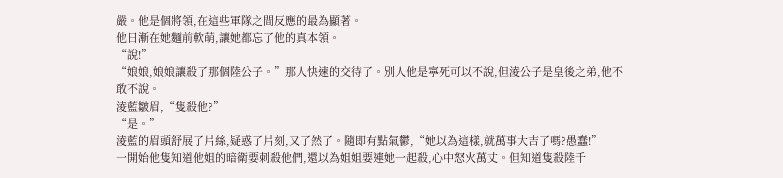嚴。他是個將領,在這些軍隊之間反應的最為顯著。
他日漸在她麵前軟萌,讓她都忘了他的真本領。
“說!”
“娘娘,娘娘讓殺了那個陸公子。”那人快速的交待了。別人他是寧死可以不說,但淩公子是皇後之弟,他不敢不說。
淩藍皺眉,“隻殺他?”
“是。”
淩藍的眉頭舒展了片絲,疑惑了片刻,又了然了。隨即有點氣鬱,“她以為這樣,就萬事大吉了嗎?愚蠢!”
一開始他隻知道他姐的暗衛要刺殺他們,還以為姐姐要連她一起殺,心中怒火萬丈。但知道隻殺陸千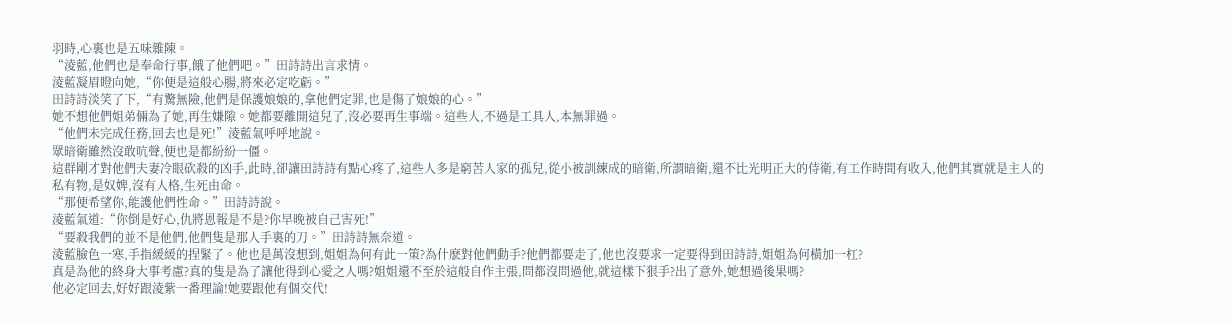羽時,心裏也是五味雜陳。
“淩藍,他們也是奉命行事,餓了他們吧。”田詩詩出言求情。
淩藍凝眉瞪向她,“你便是這般心腸,將來必定吃虧。”
田詩詩淡笑了下,“有驚無險,他們是保護娘娘的,拿他們定罪,也是傷了娘娘的心。”
她不想他們姐弟倆為了她,再生嫌隙。她都要離開這兒了,沒必要再生事端。這些人,不過是工具人,本無罪過。
“他們未完成任務,回去也是死!”淩藍氣呼呼地說。
眾暗衛雖然沒敢吭聲,便也是都紛紛一僵。
這群剛才對他們夫妻冷眼砍殺的凶手,此時,卻讓田詩詩有點心疼了,這些人多是窮苦人家的孤兒,從小被訓練成的暗衛,所謂暗衛,還不比光明正大的侍衛,有工作時間有收入,他們其實就是主人的私有物,是奴婢,沒有人格,生死由命。
“那便希望你,能護他們性命。”田詩詩說。
淩藍氣道:“你倒是好心,仇將恩報是不是?你早晚被自己害死!”
“要殺我們的並不是他們,他們隻是那人手裏的刀。”田詩詩無奈道。
淩藍臉色一寒,手指緩緩的捏緊了。他也是萬沒想到,姐姐為何有此一策?為什麽對他們動手?他們都要走了,他也沒要求一定要得到田詩詩,姐姐為何橫加一杠?
真是為他的終身大事考慮?真的隻是為了讓他得到心愛之人嗎?姐姐還不至於這般自作主張,問都沒問過他,就這樣下狠手?出了意外,她想過後果嗎?
他必定回去,好好跟淩紫一番理論!她要跟他有個交代!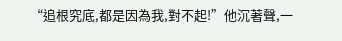“追根究底,都是因為我,對不起!”他沉著聲,一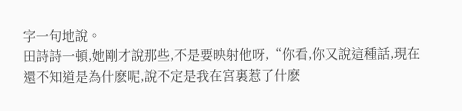字一句地說。
田詩詩一頓,她剛才說那些,不是要映射他呀,“你看,你又說這種話,現在還不知道是為什麽呢,說不定是我在宮裏惹了什麽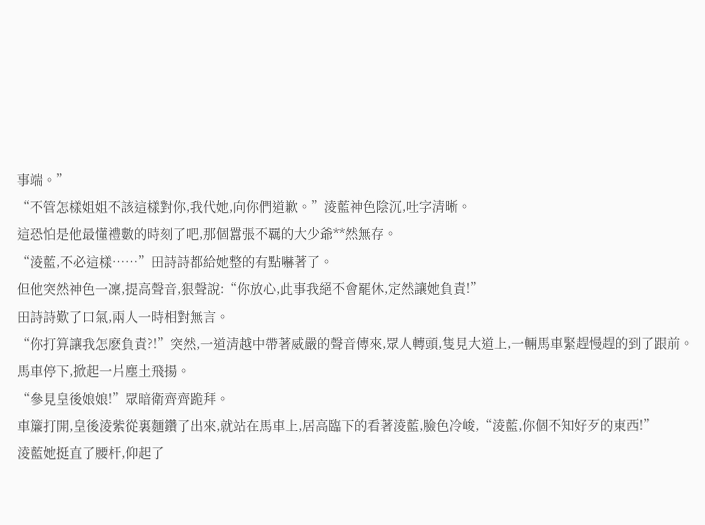事端。”
“不管怎樣姐姐不該這樣對你,我代她,向你們道歉。”淩藍神色陰沉,吐字清晰。
這恐怕是他最懂禮數的時刻了吧,那個囂張不羈的大少爺**然無存。
“淩藍,不必這樣……”田詩詩都給她整的有點嚇著了。
但他突然神色一凜,提高聲音,狠聲說:“你放心,此事我絕不會罷休,定然讓她負責!”
田詩詩歎了口氣,兩人一時相對無言。
“你打算讓我怎麽負責?!”突然,一道清越中帶著威嚴的聲音傳來,眾人轉頭,隻見大道上,一輛馬車緊趕慢趕的到了跟前。
馬車停下,掀起一片塵土飛揚。
“參見皇後娘娘!”眾暗衛齊齊跪拜。
車簾打開,皇後淩紫從裏麵鑽了出來,就站在馬車上,居高臨下的看著淩藍,臉色冷峻,“淩藍,你個不知好歹的東西!”
淩藍她挺直了腰杆,仰起了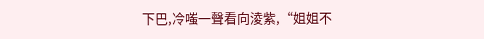下巴,冷嗤一聲看向淩紫,“姐姐不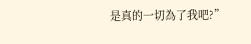是真的一切為了我吧?”